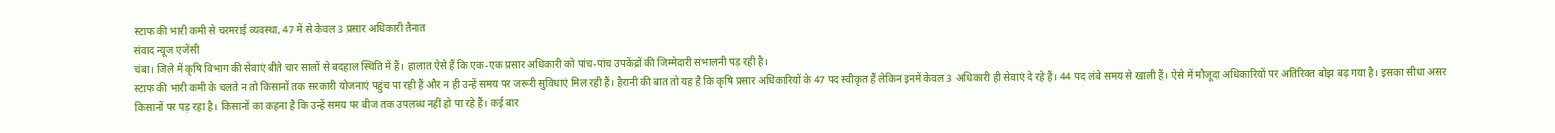स्टाफ की भारी कमी से चरमराई व्यवस्था, 47 में से केवल 3 प्रसार अधिकारी तैनात
संवाद न्यूज एजेंसी
चंबा। जिले में कृषि विभाग की सेवाएं बीते चार सालों से बदहाल स्थिति में हैं। हालात ऐसे हैं कि एक-एक प्रसार अधिकारी को पांच-पांच उपकेंद्रों की जिम्मेदारी संभालनी पड़ रही है।
स्टाफ की भारी कमी के चलते न तो किसानों तक सरकारी योजनाएं पहुंच पा रही हैं और न ही उन्हें समय पर जरूरी सुविधाएं मिल रही हैं। हैरानी की बात तो यह है कि कृषि प्रसार अधिकारियों के 47 पद स्वीकृत हैं लेकिन इनमें केवल 3 अधिकारी ही सेवाएं दे रहे हैं। 44 पद लंबे समय से खाली हैं। ऐसे में मौजूदा अधिकारियों पर अतिरिक्त बोझ बढ़ गया है। इसका सीधा असर किसानों पर पड़ रहा है। किसानों का कहना है कि उन्हें समय पर बीज तक उपलब्ध नहीं हो पा रहे हैं। कई बार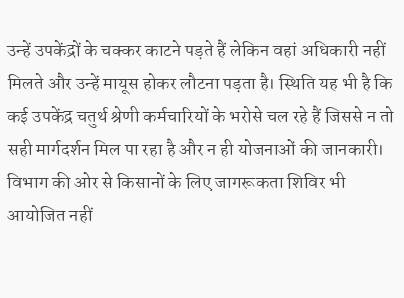उन्हें उपकेंद्रों के चक्कर काटने पड़ते हैं लेकिन वहां अधिकारी नहीं मिलते और उन्हें मायूस होकर लौटना पड़ता है। स्थिति यह भी है कि कई उपकेंद्र चतुर्थ श्रेणी कर्मचारियों के भरोसे चल रहे हैं जिससे न तो सही मार्गदर्शन मिल पा रहा है और न ही योजनाओं की जानकारी। विभाग की ओर से किसानों के लिए जागरूकता शिविर भी आयोजित नहीं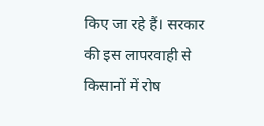किए जा रहे हैं। सरकार की इस लापरवाही से किसानों में रोष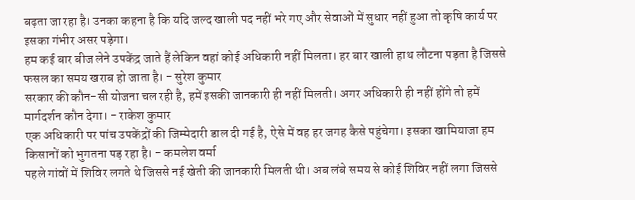बढ़ता जा रहा है। उनका कहना है कि यदि जल्द खाली पद नहीं भरे गए और सेवाओं में सुधार नहीं हुआ तो कृषि कार्य पर इसका गंभीर असर पड़ेगा।
हम कई बार बीज लेने उपकेंद्र जाते हैं लेकिन वहां कोई अधिकारी नहीं मिलता। हर बार खाली हाथ लौटना पड़ता है जिससे फसल का समय खराब हो जाता है। - सुरेश कुमार
सरकार की कौन-सी योजना चल रही है, हमें इसकी जानकारी ही नहीं मिलती। अगर अधिकारी ही नहीं होंगे तो हमें मार्गदर्शन कौन देगा। - राकेश कुमार
एक अधिकारी पर पांच उपकेंद्रों की जिम्मेदारी डाल दी गई है, ऐसे में वह हर जगह कैसे पहुंचेगा। इसका खामियाजा हम किसानों को भुगतना पड़ रहा है। - कमलेश वर्मा
पहले गांवों में शिविर लगते थे जिससे नई खेती की जानकारी मिलती थी। अब लंबे समय से कोई शिविर नहीं लगा जिससे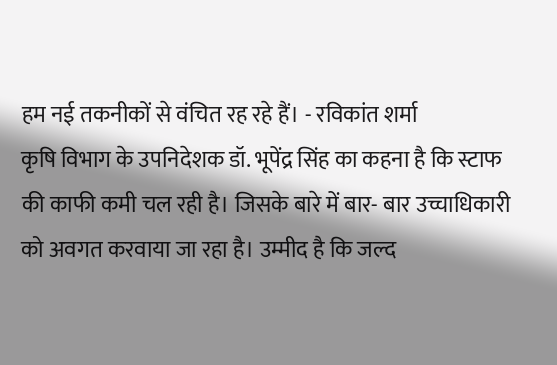हम नई तकनीकों से वंचित रह रहे हैं। - रविकांत शर्मा
कृषि विभाग के उपनिदेशक डॉ. भूपेंद्र सिंह का कहना है कि स्टाफ की काफी कमी चल रही है। जिसके बारे में बार- बार उच्चाधिकारी को अवगत करवाया जा रहा है। उम्मीद है कि जल्द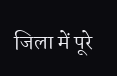जिला में पूरे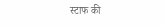स्टाफ की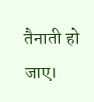तैनाती हो जाए।